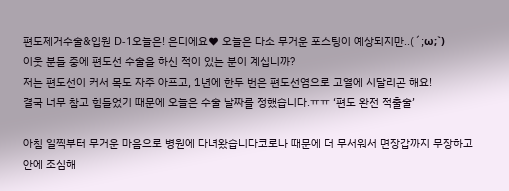편도제거수술&입원 D-1오늘은! 은디에요♥ 오늘은 다소 무거운 포스팅이 예상되지만..(´;ω;`)
이웃 분들 중에 편도선 수술을 하신 적이 있는 분이 계십니까?
저는 편도선이 커서 목도 자주 아프고, 1년에 한두 번은 편도선염으로 고열에 시달리곤 해요!
결국 너무 참고 힘들었기 때문에 오늘은 수술 날짜를 정했습니다.ㅠㅠ ‘편도 완전 적출술’

아침 일찍부터 무거운 마음으로 병원에 다녀왔습니다코로나 때문에 더 무서워서 면장갑까지 무장하고 안에 조심해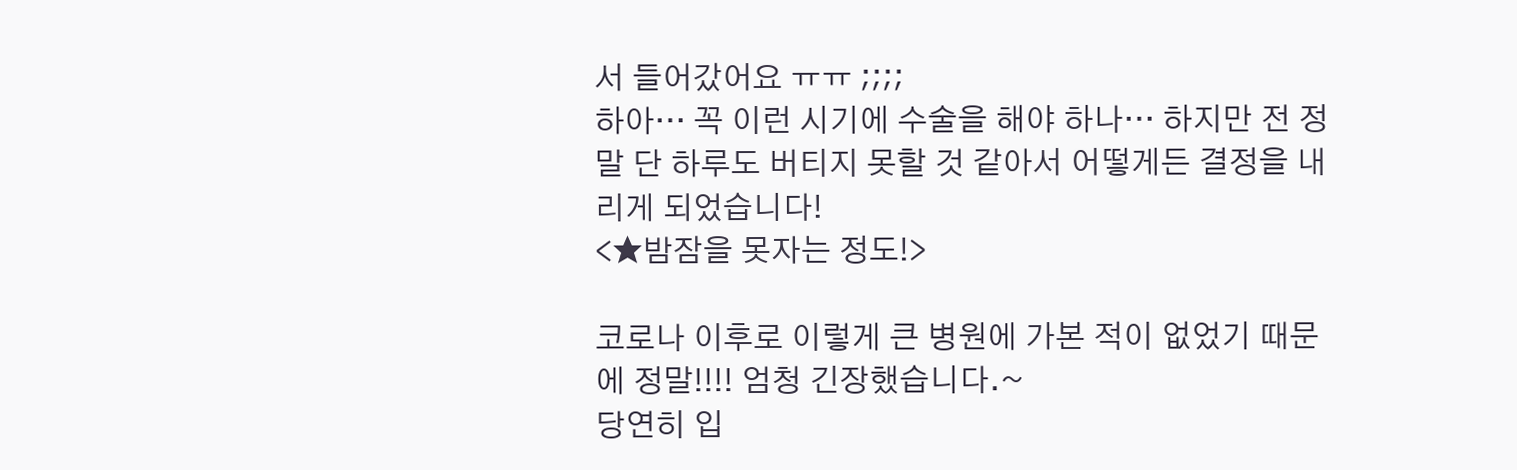서 들어갔어요 ㅠㅠ ;;;;
하아… 꼭 이런 시기에 수술을 해야 하나… 하지만 전 정말 단 하루도 버티지 못할 것 같아서 어떻게든 결정을 내리게 되었습니다!
<★밤잠을 못자는 정도!>

코로나 이후로 이렇게 큰 병원에 가본 적이 없었기 때문에 정말!!!! 엄청 긴장했습니다.~
당연히 입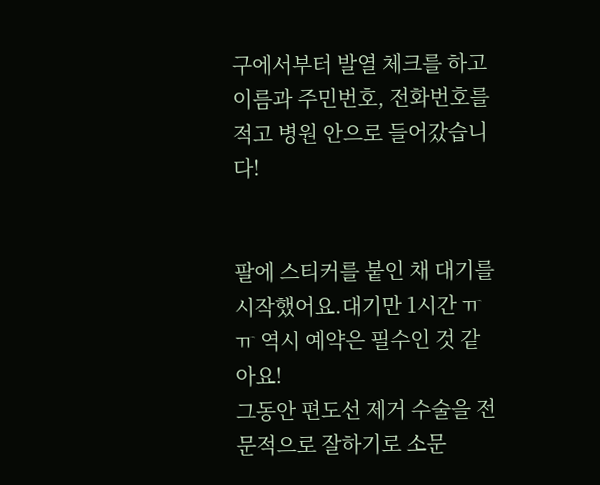구에서부터 발열 체크를 하고 이름과 주민번호, 전화번호를 적고 병원 안으로 들어갔습니다!


팔에 스티커를 붙인 채 대기를 시작했어요.대기만 1시간 ㅠㅠ 역시 예약은 필수인 것 같아요!
그동안 편도선 제거 수술을 전문적으로 잘하기로 소문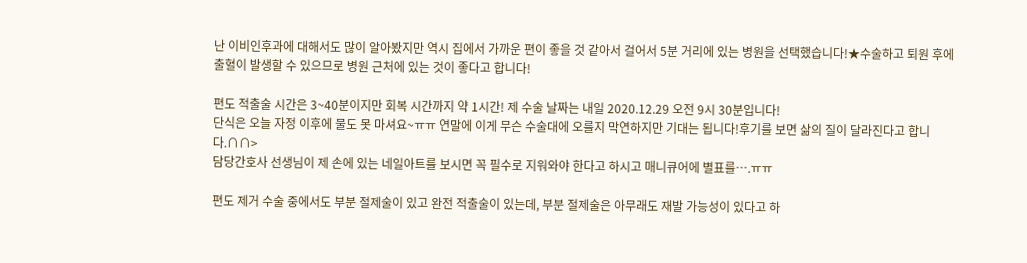난 이비인후과에 대해서도 많이 알아봤지만 역시 집에서 가까운 편이 좋을 것 같아서 걸어서 5분 거리에 있는 병원을 선택했습니다!★수술하고 퇴원 후에 출혈이 발생할 수 있으므로 병원 근처에 있는 것이 좋다고 합니다!

편도 적출술 시간은 3~40분이지만 회복 시간까지 약 1시간! 제 수술 날짜는 내일 2020.12.29 오전 9시 30분입니다!
단식은 오늘 자정 이후에 물도 못 마셔요~ㅠㅠ 연말에 이게 무슨 수술대에 오를지 막연하지만 기대는 됩니다!후기를 보면 삶의 질이 달라진다고 합니다.∩∩>
담당간호사 선생님이 제 손에 있는 네일아트를 보시면 꼭 필수로 지워와야 한다고 하시고 매니큐어에 별표를….ㅠㅠ

편도 제거 수술 중에서도 부분 절제술이 있고 완전 적출술이 있는데, 부분 절제술은 아무래도 재발 가능성이 있다고 하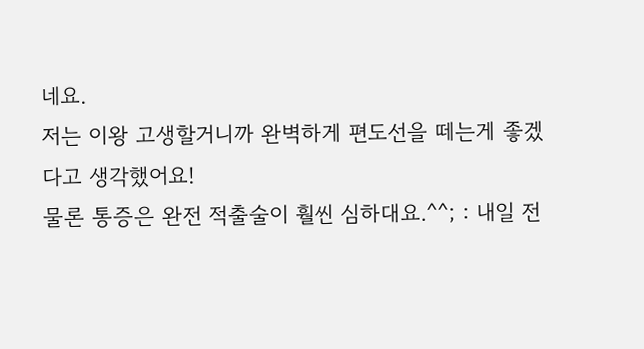네요.
저는 이왕 고생할거니까 완벽하게 편도선을 떼는게 좋겠다고 생각했어요!
물론 통증은 완전 적출술이 훨씬 심하대요.^^; : 내일 전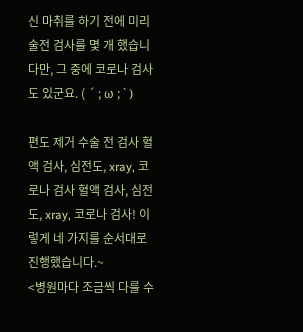신 마취를 하기 전에 미리 술전 검사를 몇 개 했습니다만, 그 중에 코로나 검사도 있군요. ( ´ ; ω ; ` )

편도 제거 수술 전 검사 혈액 검사, 심전도, xray, 코로나 검사 혈액 검사, 심전도, xray, 코로나 검사! 이렇게 네 가지를 순서대로 진행했습니다.~
<병원마다 조금씩 다를 수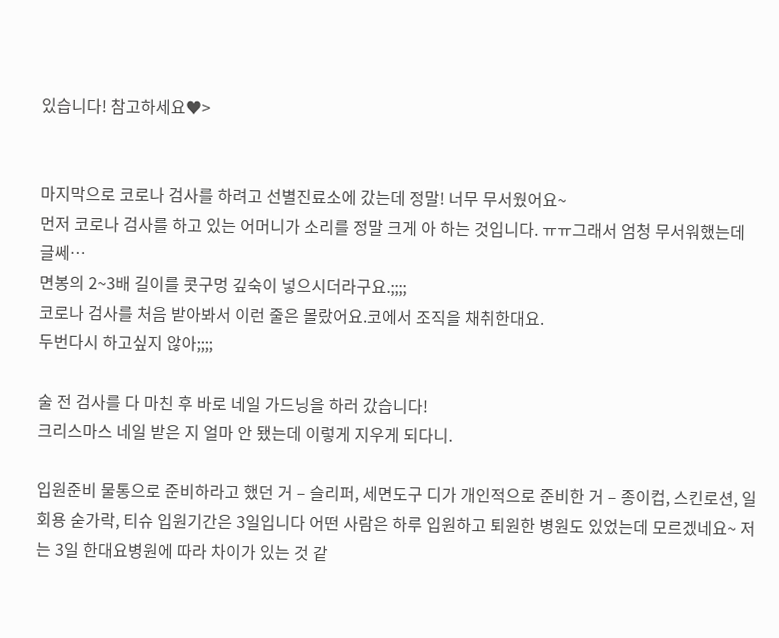있습니다! 참고하세요♥>


마지막으로 코로나 검사를 하려고 선별진료소에 갔는데 정말! 너무 무서웠어요~
먼저 코로나 검사를 하고 있는 어머니가 소리를 정말 크게 아 하는 것입니다. ㅠㅠ그래서 엄청 무서워했는데 글쎄…
면봉의 2~3배 길이를 콧구멍 깊숙이 넣으시더라구요.;;;;
코로나 검사를 처음 받아봐서 이런 줄은 몰랐어요.코에서 조직을 채취한대요.
두번다시 하고싶지 않아;;;;

술 전 검사를 다 마친 후 바로 네일 가드닝을 하러 갔습니다!
크리스마스 네일 받은 지 얼마 안 됐는데 이렇게 지우게 되다니.

입원준비 물통으로 준비하라고 했던 거 – 슬리퍼, 세면도구 디가 개인적으로 준비한 거 – 종이컵, 스킨로션, 일회용 숟가락, 티슈 입원기간은 3일입니다 어떤 사람은 하루 입원하고 퇴원한 병원도 있었는데 모르겠네요~ 저는 3일 한대요병원에 따라 차이가 있는 것 같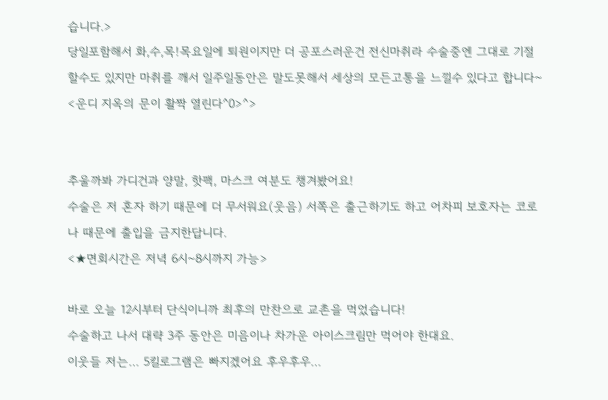습니다.>
당일포함해서 화,수,목!목요일에 퇴원이지만 더 공포스러운건 전신마취라 수술중엔 그대로 기절할수도 있지만 마취를 깨서 일주일동안은 말도못해서 세상의 모든고통을 느낄수 있다고 합니다~
<운디 지옥의 문이 활짝 열린다^0>^>


추울까봐 가디건과 양말, 핫팩, 마스크 여분도 챙겨봤어요!
수술은 저 혼자 하기 때문에 더 무서워요(웃음) 서쪽은 출근하기도 하고 어차피 보호자는 코로나 때문에 출입을 금지한답니다.
<★면회시간은 저녁 6시~8시까지 가능>

바로 오늘 12시부터 단식이니까 최후의 만찬으로 교촌을 먹었습니다!
수술하고 나서 대략 3주 동안은 미음이나 차가운 아이스크림만 먹어야 한대요.
이웃들 저는… 5킬로그램은 빠지겠어요 후우후우…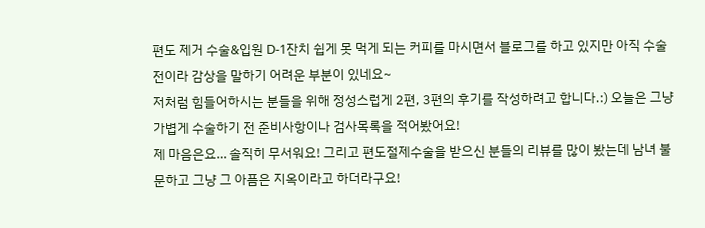편도 제거 수술&입원 D-1잔치 쉽게 못 먹게 되는 커피를 마시면서 블로그를 하고 있지만 아직 수술 전이라 감상을 말하기 어려운 부분이 있네요~
저처럼 힘들어하시는 분들을 위해 정성스럽게 2편, 3편의 후기를 작성하려고 합니다.:) 오늘은 그냥 가볍게 수술하기 전 준비사항이나 검사목록을 적어봤어요!
제 마음은요… 솔직히 무서워요! 그리고 편도절제수술을 받으신 분들의 리뷰를 많이 봤는데 남녀 불문하고 그냥 그 아픔은 지옥이라고 하더라구요!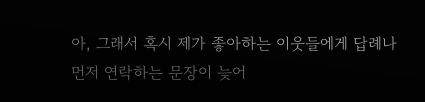아, 그래서 혹시 제가 좋아하는 이웃들에게 답례나 먼저 연락하는 문장이 늦어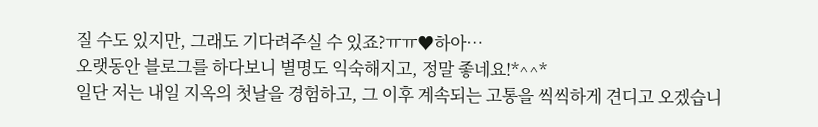질 수도 있지만, 그래도 기다려주실 수 있죠?ㅠㅠ♥하아…
오랫동안 블로그를 하다보니 별명도 익숙해지고, 정말 좋네요!*^^*
일단 저는 내일 지옥의 첫날을 경험하고, 그 이후 계속되는 고통을 씩씩하게 견디고 오겠습니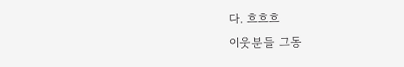다. 흐흐흐
이웃분들 그동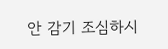안 감기 조심하시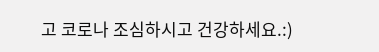고 코로나 조심하시고 건강하세요.:)